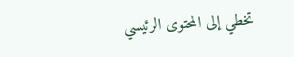تخطي إلى المحتوى الرئيسي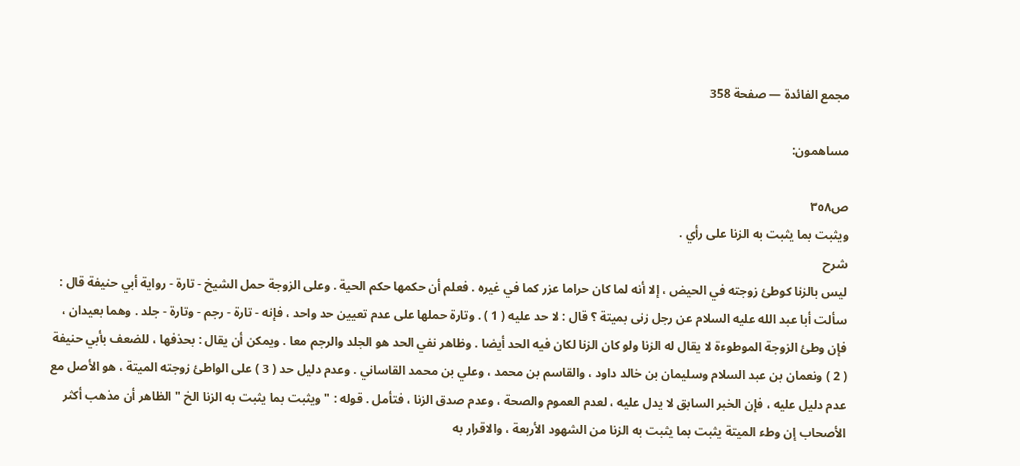مجمع الفائدة — صفحة 358

مساهمون:

ص٣٥٨
ويثبت بما يثبت به الزنا على رأي .
شرح
ليس بالزنا كوطئ زوجته في الحيض ، إلا أنه لما كان حراما عزر كما في غيره . فعلم أن حكمها حكم الحية . وعلى الزوجة حمل الشيخ - تارة - رواية أبي حنيفة قال : سألت أبا عبد الله عليه السلام عن رجل زنى بميتة ؟ قال : لا حد عليه ( 1 ) . وتارة حملها على عدم تعيين حد واحد ، فإنه - تارة - رجم - وتارة - جلد . وهما بعيدان ، فإن وطئ الزوجة الموطوءة لا يقال له الزنا ولو كان الزنا لكان فيه الحد أيضا . وظاهر نفي الحد هو الجلد والرجم معا . ويمكن أن يقال : بحذفها ، للضعف بأبي حنيفة ( 2 ) ونعمان بن عبد السلام وسليمان بن خالد داود ، والقاسم بن محمد ، وعلي بن محمد القاساني . وعدم دليل حد ( 3 ) على الواطئ زوجته الميتة ، هو الأصل مع عدم دليل عليه ، فإن الخبر السابق لا يدل عليه ، لعدم العموم والصحة ، وعدم صدق الزنا ، فتأمل . قوله : " ويثبت بما يثبت به الزنا الخ " الظاهر أن مذهب أكثر الأصحاب إن وطء الميتة يثبت بما يثبت به الزنا من الشهود الأربعة ، والاقرار به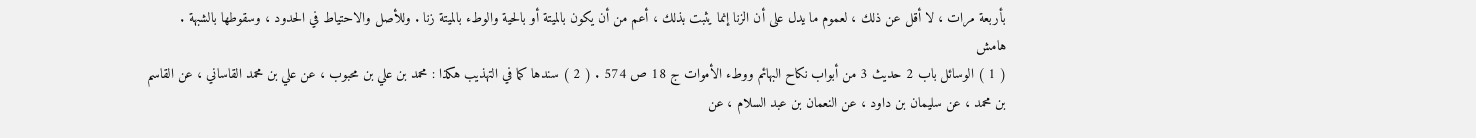بأربعة مرات ، لا أقل عن ذلك ، لعموم ما يدل على أن الزنا إنما يثبت بذلك ، أعم من أن يكون بالميتة أو بالحية والوطء بالميتة زنا . وللأصل والاحتياط في الحدود ، وسقوطها بالشبهة .
هامش
( 1 ) الوسائل باب 2 حديث 3 من أبواب نكاح البهائم ووطء الأموات ج 18 ص 574 . ( 2 ) سندها كما في التهذيب هكذا : محمد بن علي بن محبوب ، عن علي بن محمد القاساني ، عن القاسم بن محمد ، عن سليمان بن داود ، عن النعمان بن عبد السلام ، عن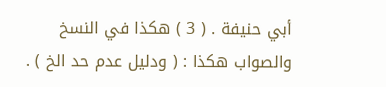أبي حنيفة . ( 3 ) هكذا في النسخ والصواب هكذا : ( ودليل عدم حد الخ ) .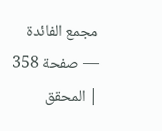مجمع الفائدة — صفحة 358 | المحقق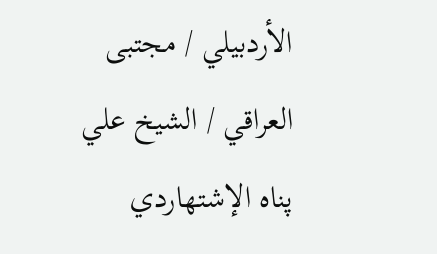الأردبيلي / مجتبى العراقي / الشيخ علي پناه الإشتهاردي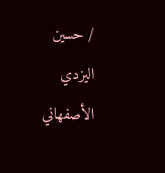/ حسين اليزدي الأصفهاني